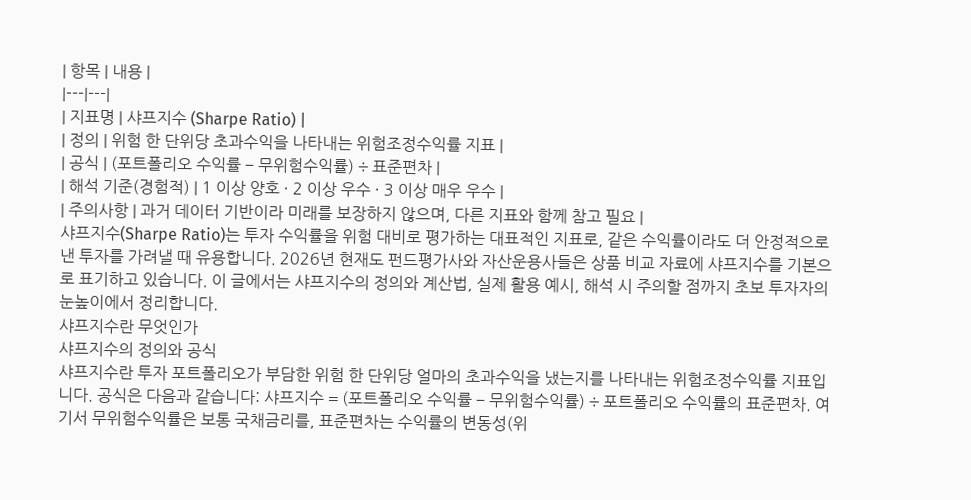| 항목 | 내용 |
|---|---|
| 지표명 | 샤프지수 (Sharpe Ratio) |
| 정의 | 위험 한 단위당 초과수익을 나타내는 위험조정수익률 지표 |
| 공식 | (포트폴리오 수익률 − 무위험수익률) ÷ 표준편차 |
| 해석 기준(경험적) | 1 이상 양호 · 2 이상 우수 · 3 이상 매우 우수 |
| 주의사항 | 과거 데이터 기반이라 미래를 보장하지 않으며, 다른 지표와 함께 참고 필요 |
샤프지수(Sharpe Ratio)는 투자 수익률을 위험 대비로 평가하는 대표적인 지표로, 같은 수익률이라도 더 안정적으로 낸 투자를 가려낼 때 유용합니다. 2026년 현재도 펀드평가사와 자산운용사들은 상품 비교 자료에 샤프지수를 기본으로 표기하고 있습니다. 이 글에서는 샤프지수의 정의와 계산법, 실제 활용 예시, 해석 시 주의할 점까지 초보 투자자의 눈높이에서 정리합니다.
샤프지수란 무엇인가
샤프지수의 정의와 공식
샤프지수란 투자 포트폴리오가 부담한 위험 한 단위당 얼마의 초과수익을 냈는지를 나타내는 위험조정수익률 지표입니다. 공식은 다음과 같습니다: 샤프지수 = (포트폴리오 수익률 − 무위험수익률) ÷ 포트폴리오 수익률의 표준편차. 여기서 무위험수익률은 보통 국채금리를, 표준편차는 수익률의 변동성(위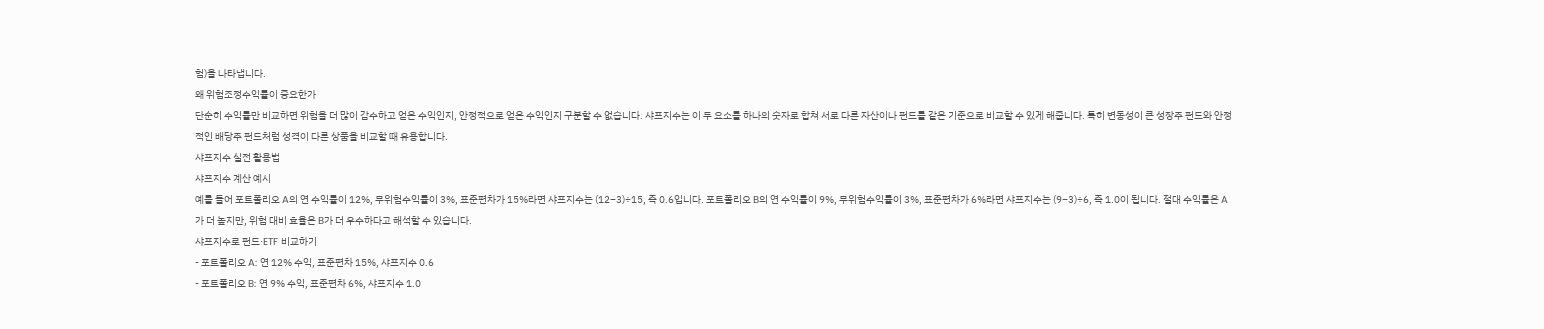험)을 나타냅니다.
왜 위험조정수익률이 중요한가
단순히 수익률만 비교하면 위험을 더 많이 감수하고 얻은 수익인지, 안정적으로 얻은 수익인지 구분할 수 없습니다. 샤프지수는 이 두 요소를 하나의 숫자로 합쳐 서로 다른 자산이나 펀드를 같은 기준으로 비교할 수 있게 해줍니다. 특히 변동성이 큰 성장주 펀드와 안정적인 배당주 펀드처럼 성격이 다른 상품을 비교할 때 유용합니다.
샤프지수 실전 활용법
샤프지수 계산 예시
예를 들어 포트폴리오 A의 연 수익률이 12%, 무위험수익률이 3%, 표준편차가 15%라면 샤프지수는 (12−3)÷15, 즉 0.6입니다. 포트폴리오 B의 연 수익률이 9%, 무위험수익률이 3%, 표준편차가 6%라면 샤프지수는 (9−3)÷6, 즉 1.0이 됩니다. 절대 수익률은 A가 더 높지만, 위험 대비 효율은 B가 더 우수하다고 해석할 수 있습니다.
샤프지수로 펀드·ETF 비교하기
- 포트폴리오 A: 연 12% 수익, 표준편차 15%, 샤프지수 0.6
- 포트폴리오 B: 연 9% 수익, 표준편차 6%, 샤프지수 1.0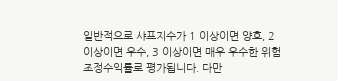일반적으로 샤프지수가 1 이상이면 양호, 2 이상이면 우수, 3 이상이면 매우 우수한 위험조정수익률로 평가됩니다. 다만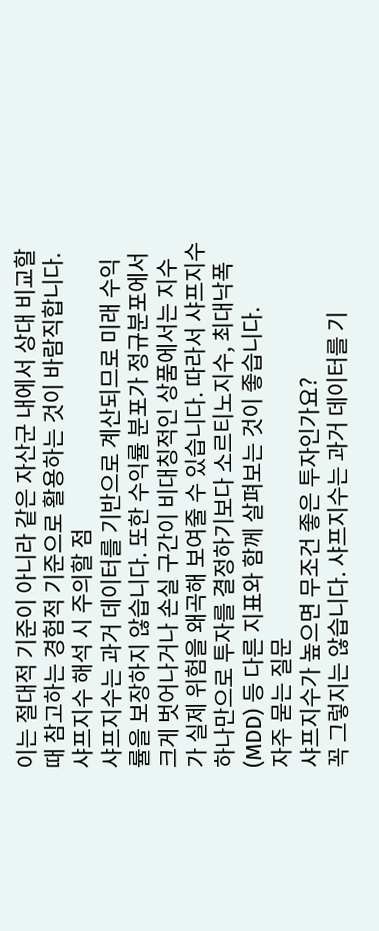이는 절대적 기준이 아니라 같은 자산군 내에서 상대 비교할 때 참고하는 경험적 기준으로 활용하는 것이 바람직합니다.
샤프지수 해석 시 주의할 점
샤프지수는 과거 데이터를 기반으로 계산되므로 미래 수익률을 보장하지 않습니다. 또한 수익률 분포가 정규분포에서 크게 벗어나거나 손실 구간이 비대칭적인 상품에서는 지수가 실제 위험을 왜곡해 보여줄 수 있습니다. 따라서 샤프지수 하나만으로 투자를 결정하기보다 소르티노지수, 최대낙폭(MDD) 등 다른 지표와 함께 살펴보는 것이 좋습니다.
자주 묻는 질문
샤프지수가 높으면 무조건 좋은 투자인가요?
꼭 그렇지는 않습니다. 샤프지수는 과거 데이터를 기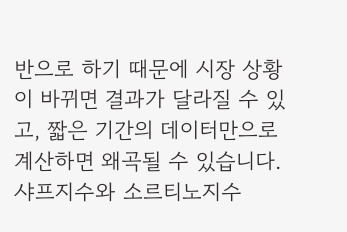반으로 하기 때문에 시장 상황이 바뀌면 결과가 달라질 수 있고, 짧은 기간의 데이터만으로 계산하면 왜곡될 수 있습니다.
샤프지수와 소르티노지수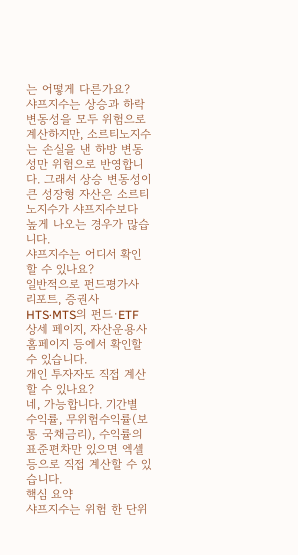는 어떻게 다른가요?
샤프지수는 상승과 하락 변동성을 모두 위험으로 계산하지만, 소르티노지수는 손실을 낸 하방 변동성만 위험으로 반영합니다. 그래서 상승 변동성이 큰 성장형 자산은 소르티노지수가 샤프지수보다 높게 나오는 경우가 많습니다.
샤프지수는 어디서 확인할 수 있나요?
일반적으로 펀드평가사 리포트, 증권사 HTS·MTS의 펀드·ETF 상세 페이지, 자산운용사 홈페이지 등에서 확인할 수 있습니다.
개인 투자자도 직접 계산할 수 있나요?
네, 가능합니다. 기간별 수익률, 무위험수익률(보통 국채금리), 수익률의 표준편차만 있으면 엑셀 등으로 직접 계산할 수 있습니다.
핵심 요약
샤프지수는 위험 한 단위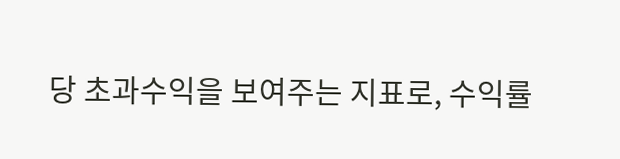당 초과수익을 보여주는 지표로, 수익률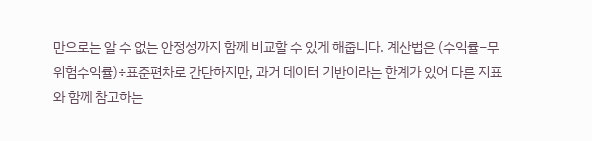만으로는 알 수 없는 안정성까지 함께 비교할 수 있게 해줍니다. 계산법은 (수익률−무위험수익률)÷표준편차로 간단하지만, 과거 데이터 기반이라는 한계가 있어 다른 지표와 함께 참고하는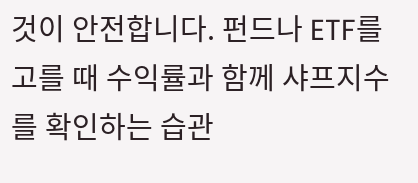것이 안전합니다. 펀드나 ETF를 고를 때 수익률과 함께 샤프지수를 확인하는 습관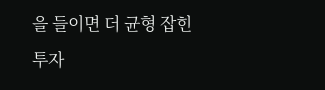을 들이면 더 균형 잡힌 투자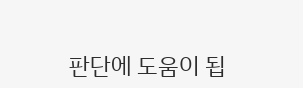판단에 도움이 됩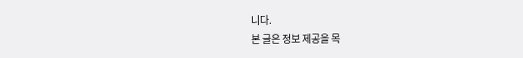니다.
본 글은 정보 제공을 목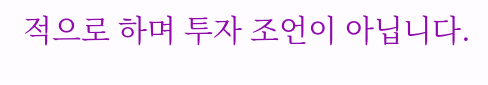적으로 하며 투자 조언이 아닙니다.